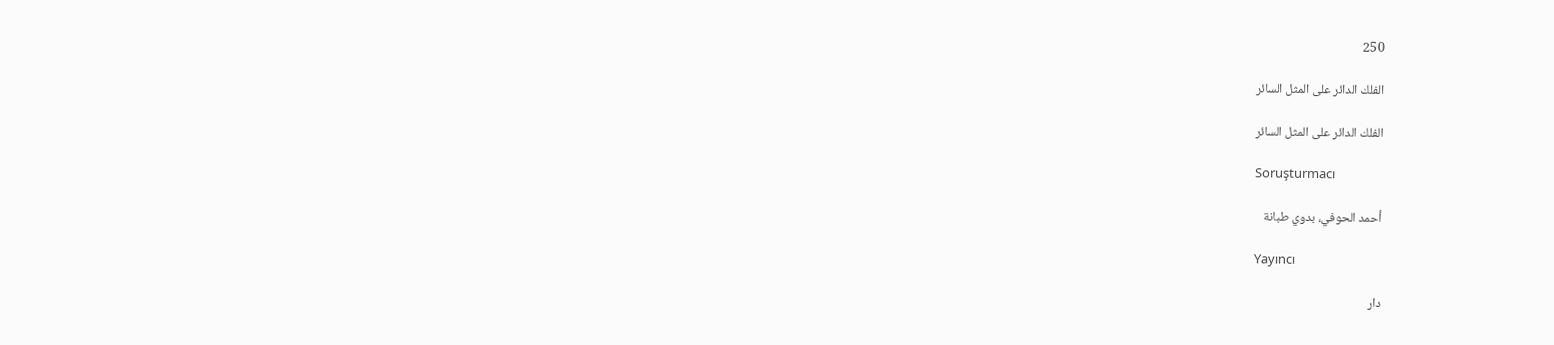250

الفلك الدائر على المثل السائر

الفلك الدائر على المثل السائر

Soruşturmacı

أحمد الحوفي، بدوي طبانة

Yayıncı

دار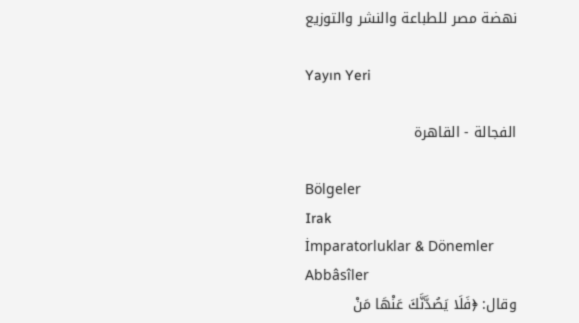نهضة مصر للطباعة والنشر والتوزيع

Yayın Yeri

الفجالة - القاهرة

Bölgeler
Irak
İmparatorluklar & Dönemler
Abbâsîler
وقال: ﴿فَلَا يَصُدَّنَّكَ عَنْهَا مَنْ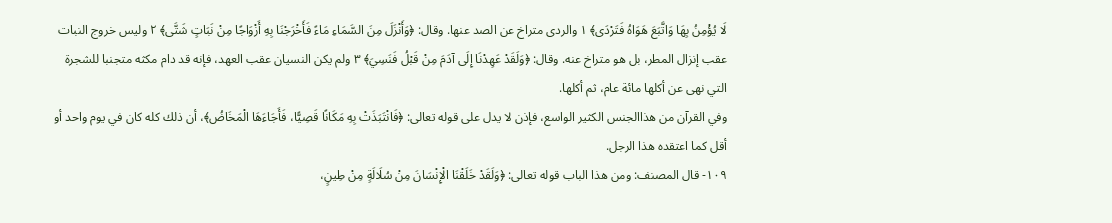لَا يُؤْمِنُ بِهَا وَاتَّبَعَ هَوَاهُ فَتَرْدَى﴾ ١ والردى متراخ عن الصد عنها. وقال: ﴿وَأَنْزَلَ مِنَ السَّمَاءِ مَاءً فَأَخْرَجْنَا بِهِ أَزْوَاجًا مِنْ نَبَاتٍ شَتَّى﴾ ٢ وليس خروج النبات عقب إنزال المطر، بل هو متراخ عنه. وقال: ﴿وَلَقَدْ عَهِدْنَا إِلَى آدَمَ مِنْ قَبْلُ فَنَسِيَ﴾ ٣ ولم يكن النسيان عقب العهد، فإنه قد دام مكثه متجنبا للشجرة التي نهى عن أكلها مائة عام، ثم أكلها.
وفي القرآن من هذاالجنس الكثير الواسع، فإذن لا يدل على قوله تعالى: ﴿فَانْتَبَذَتْ بِهِ مَكَانًا قَصِيًّا، فَأَجَاءَهَا الْمَخَاضُ﴾، أن ذلك كله كان في يوم واحد أو أقل كما اعتقده هذا الرجل.
١٠٩- قال المصنف: ومن هذا الباب قوله تعالى: ﴿وَلَقَدْ خَلَقْنَا الْإِنْسَانَ مِنْ سُلَالَةٍ مِنْ طِينٍ،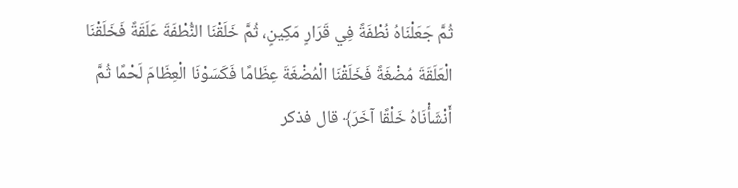ثُمَّ جَعَلْنَاهُ نُطْفَةً فِي قَرَارٍ مَكِينٍ، ثُمَّ خَلَقْنَا النُّطْفَةَ عَلَقَةً فَخَلَقْنَا الْعَلَقَةَ مُضْغَةً فَخَلَقْنَا الْمُضْغَةَ عِظَامًا فَكَسَوْنَا الْعِظَامَ لَحْمًا ثُمَّ أَنْشَأْنَاهُ خَلْقًا آخَرَ﴾ قال فذكر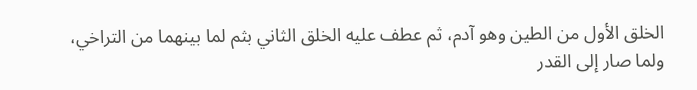الخلق الأول من الطين وهو آدم، ثم عطف عليه الخلق الثاني بثم لما بينهما من التراخي، ولما صار إلى القدر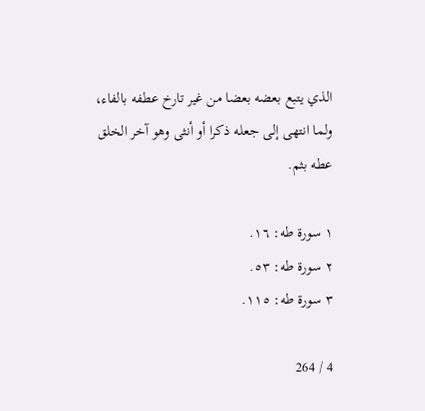الذي يتبع بعضه بعضا من غير تارخ عطفه بالفاء، ولما انتهى إلى جعله ذكرا أو أنثى وهو آخر الخلق عطه بثم.

١ سورة طه: ١٦.
٢ سورة طه: ٥٣.
٣ سورة طه: ١١٥.

4 / 264